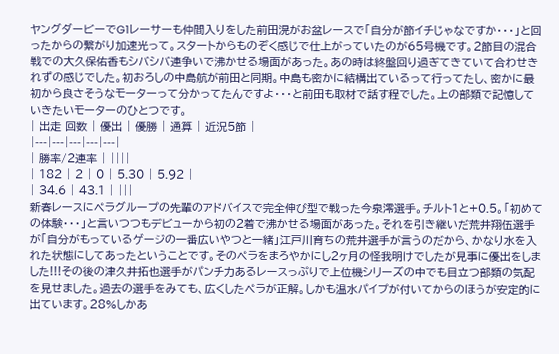ヤングダービーでG1レーサーも仲間入りをした前田滉がお盆レースで「自分が節イチじゃなですか・・・」と回ったからの繋がり加速光って。スタートからものぞく感じで仕上がっていたのが65号機です。2節目の混合戦での大久保佑香もシバシバ連争いで沸かせる場面があった。あの時は終盤回り過ぎてきていて合わせきれずの感じでした。初おろしの中島航が前田と同期。中島も密かに結構出ているって行ってたし、密かに最初から良さそうなモーターって分かってたんですよ・・・と前田も取材で話す程でした。上の部類で記憶していきたいモーターのひとつです。
| 出走 回数 | 優出 | 優勝 | 通算 | 近況5節 |
|---|---|---|---|---|
| 勝率/2連率 | ||||
| 182 | 2 | 0 | 5.30 | 5.92 |
| 34.6 | 43.1 | |||
新春レースにペラグループの先輩のアドバイスで完全伸び型で戦った今泉澪選手。チルト1と+0.5。「初めての体験・・・」と言いつつもデビューから初の2着で沸かせる場面があった。それを引き継いだ荒井翔伍選手が「自分がもっているゲージの一番広いやつと一緒」江戸川育ちの荒井選手が言うのだから、かなり水を入れた状態にしてあったということです。そのペラをまろやかにし2ヶ月の怪我明けでしたが見事に優出をしました!!!その後の津久井拓也選手がパンチ力あるレースっぷりで上位機シリーズの中でも目立つ部類の気配を見せました。過去の選手をみても、広くしたペラが正解。しかも温水パイプが付いてからのほうが安定的に出ています。28%しかあ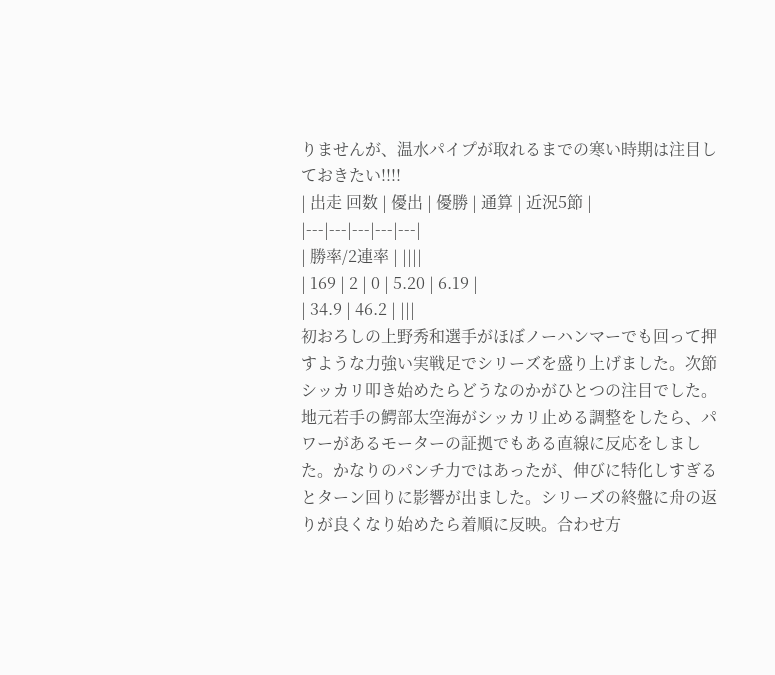りませんが、温水パイプが取れるまでの寒い時期は注目しておきたい!!!!
| 出走 回数 | 優出 | 優勝 | 通算 | 近況5節 |
|---|---|---|---|---|
| 勝率/2連率 | ||||
| 169 | 2 | 0 | 5.20 | 6.19 |
| 34.9 | 46.2 | |||
初おろしの上野秀和選手がほぼノーハンマーでも回って押すような力強い実戦足でシリーズを盛り上げました。次節シッカリ叩き始めたらどうなのかがひとつの注目でした。地元若手の鰐部太空海がシッカリ止める調整をしたら、パワーがあるモーターの証拠でもある直線に反応をしました。かなりのパンチ力ではあったが、伸びに特化しすぎるとターン回りに影響が出ました。シリーズの終盤に舟の返りが良くなり始めたら着順に反映。合わせ方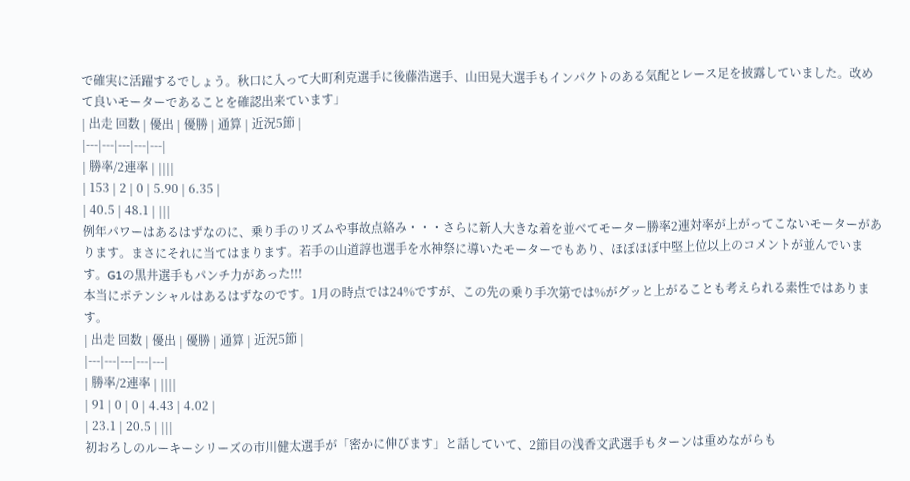で確実に活躍するでしょう。秋口に入って大町利克選手に後藤浩選手、山田晃大選手もインパクトのある気配とレース足を披露していました。改めて良いモーターであることを確認出来ています」
| 出走 回数 | 優出 | 優勝 | 通算 | 近況5節 |
|---|---|---|---|---|
| 勝率/2連率 | ||||
| 153 | 2 | 0 | 5.90 | 6.35 |
| 40.5 | 48.1 | |||
例年パワーはあるはずなのに、乗り手のリズムや事故点絡み・・・さらに新人大きな着を並べてモーター勝率2連対率が上がってこないモーターがあります。まさにそれに当てはまります。若手の山道諄也選手を水神祭に導いたモーターでもあり、ほぼほぼ中堅上位以上のコメントが並んでいます。G1の黒井選手もパンチ力があった!!!
本当にポテンシャルはあるはずなのです。1月の時点では24%ですが、この先の乗り手次第では%がグッと上がることも考えられる素性ではあります。
| 出走 回数 | 優出 | 優勝 | 通算 | 近況5節 |
|---|---|---|---|---|
| 勝率/2連率 | ||||
| 91 | 0 | 0 | 4.43 | 4.02 |
| 23.1 | 20.5 | |||
初おろしのルーキーシリーズの市川健太選手が「密かに伸びます」と話していて、2節目の浅香文武選手もターンは重めながらも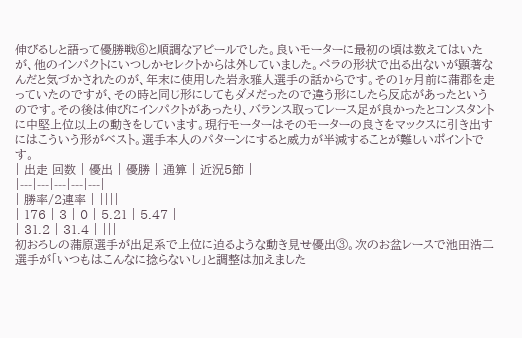伸びるしと語って優勝戦⑥と順調なアピールでした。良いモーターに最初の頃は数えてはいたが、他のインパクトにいつしかセレクトからは外していました。ペラの形状で出る出ないが顕著なんだと気づかされたのが、年末に使用した岩永雅人選手の話からです。その1ヶ月前に蒲郡を走っていたのですが、その時と同じ形にしてもダメだったので違う形にしたら反応があったというのです。その後は伸びにインパクトがあったり、バランス取ってレース足が良かったとコンスタントに中堅上位以上の動きをしています。現行モーターはそのモーターの良さをマックスに引き出すにはこういう形がベスト。選手本人のパターンにすると威力が半減することが難しいポイントです。
| 出走 回数 | 優出 | 優勝 | 通算 | 近況5節 |
|---|---|---|---|---|
| 勝率/2連率 | ||||
| 176 | 3 | 0 | 5.21 | 5.47 |
| 31.2 | 31.4 | |||
初おろしの蒲原選手が出足系で上位に迫るような動き見せ優出③。次のお盆レースで池田浩二選手が「いつもはこんなに捻らないし」と調整は加えました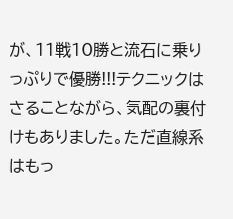が、11戦10勝と流石に乗りっぷりで優勝!!!テクニックはさることながら、気配の裏付けもありました。ただ直線系はもっ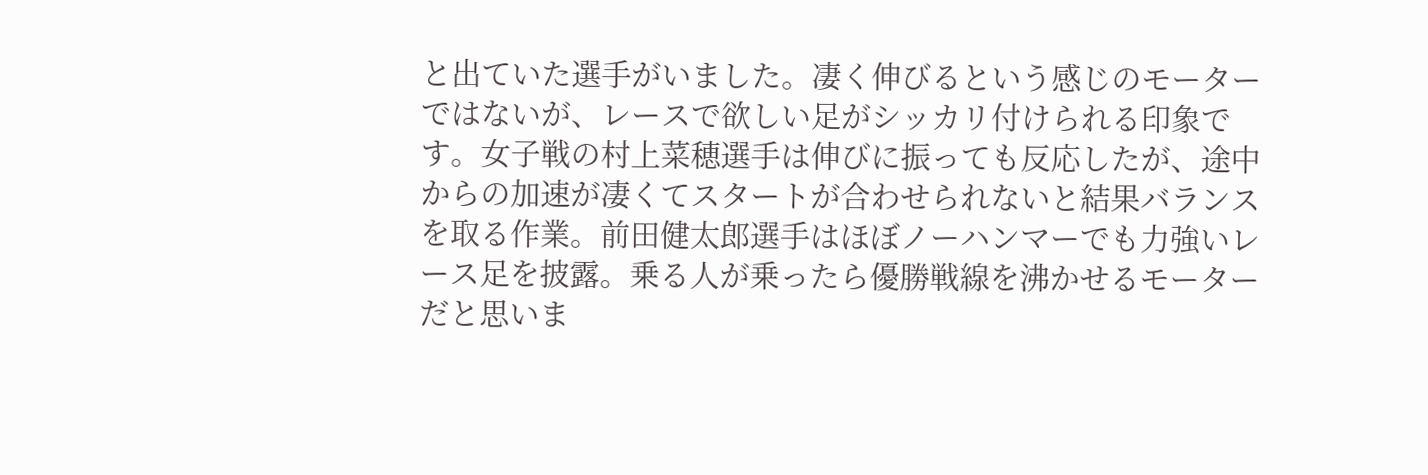と出ていた選手がいました。凄く伸びるという感じのモーターではないが、レースで欲しい足がシッカリ付けられる印象です。女子戦の村上菜穂選手は伸びに振っても反応したが、途中からの加速が凄くてスタートが合わせられないと結果バランスを取る作業。前田健太郎選手はほぼノーハンマーでも力強いレース足を披露。乗る人が乗ったら優勝戦線を沸かせるモーターだと思いま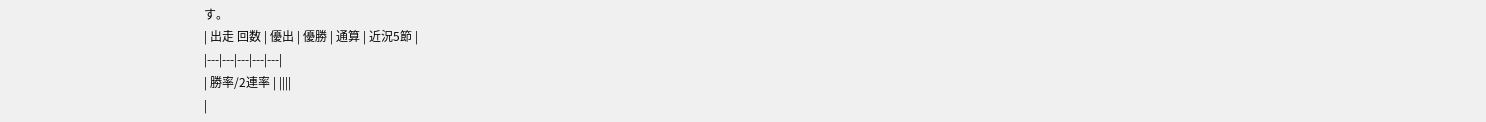す。
| 出走 回数 | 優出 | 優勝 | 通算 | 近況5節 |
|---|---|---|---|---|
| 勝率/2連率 | ||||
|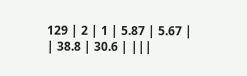129 | 2 | 1 | 5.87 | 5.67 |
| 38.8 | 30.6 | |||